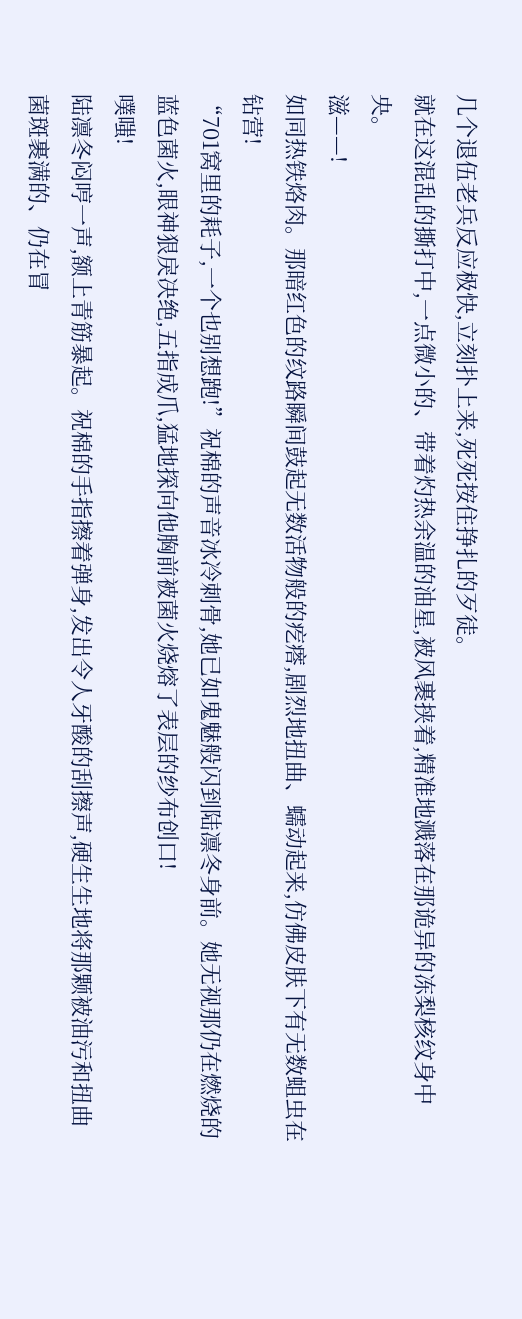几个退伍老兵反应极快,立刻扑上来,死死按住挣扎的歹徒。
就在这混乱的撕打中,一点微小的、带着灼热余温的油星,被风裹挟着,精准地溅落在那诡异的冻梨核纹身中央。
滋——!
如同热铁烙肉。那暗红色的纹路瞬间鼓起无数活物般的疙瘩,剧烈地扭曲、蠕动起来,仿佛皮肤下有无数蛆虫在钻营!
“701窝里的耗子,一个也别想跑!”祝棉的声音冰冷刺骨,她已如鬼魅般闪到陆凛冬身前。她无视那仍在燃烧的蓝色菌火,眼神狠戾决绝,五指成爪,猛地探向他胸前被菌火烧熔了表层的纱布创口!
噗嗤!
陆凛冬闷哼一声,额上青筋暴起。祝棉的手指擦着弹身,发出令人牙酸的刮擦声,硬生生地将那颗被油污和扭曲菌斑裹满的、仍在冒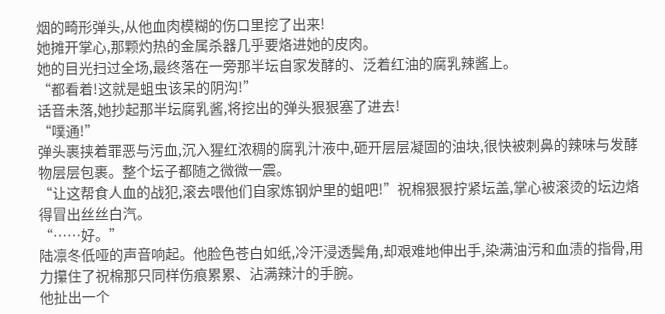烟的畸形弹头,从他血肉模糊的伤口里挖了出来!
她摊开掌心,那颗灼热的金属杀器几乎要烙进她的皮肉。
她的目光扫过全场,最终落在一旁那半坛自家发酵的、泛着红油的腐乳辣酱上。
“都看着!这就是蛆虫该呆的阴沟!”
话音未落,她抄起那半坛腐乳酱,将挖出的弹头狠狠塞了进去!
“噗通!”
弹头裹挟着罪恶与污血,沉入猩红浓稠的腐乳汁液中,砸开层层凝固的油块,很快被刺鼻的辣味与发酵物层层包裹。整个坛子都随之微微一震。
“让这帮食人血的战犯,滚去喂他们自家炼钢炉里的蛆吧!”祝棉狠狠拧紧坛盖,掌心被滚烫的坛边烙得冒出丝丝白汽。
“……好。”
陆凛冬低哑的声音响起。他脸色苍白如纸,冷汗浸透鬓角,却艰难地伸出手,染满油污和血渍的指骨,用力攥住了祝棉那只同样伤痕累累、沾满辣汁的手腕。
他扯出一个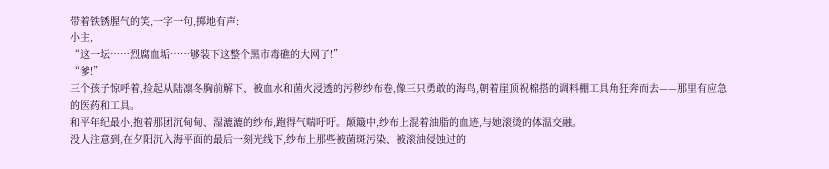带着铁锈腥气的笑,一字一句,掷地有声:
小主,
“这一坛……烈腐血垢……够装下这整个黑市毒礁的大网了!”
“爹!”
三个孩子惊呼着,捡起从陆凛冬胸前解下、被血水和菌火浸透的污秽纱布卷,像三只勇敢的海鸟,朝着崖顶祝棉搭的调料棚工具角狂奔而去——那里有应急的医药和工具。
和平年纪最小,抱着那团沉甸甸、湿漉漉的纱布,跑得气喘吁吁。颠簸中,纱布上混着油脂的血迹,与她滚烫的体温交融。
没人注意到,在夕阳沉入海平面的最后一刻光线下,纱布上那些被菌斑污染、被滚油侵蚀过的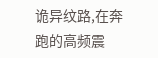诡异纹路,在奔跑的高频震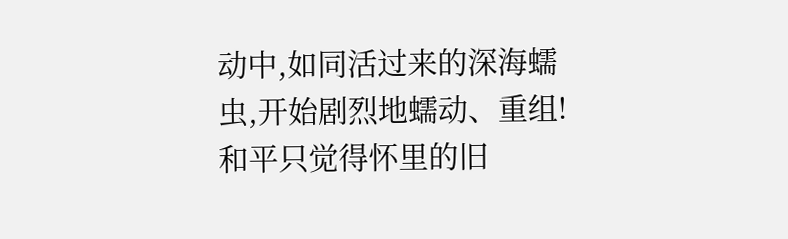动中,如同活过来的深海蠕虫,开始剧烈地蠕动、重组!
和平只觉得怀里的旧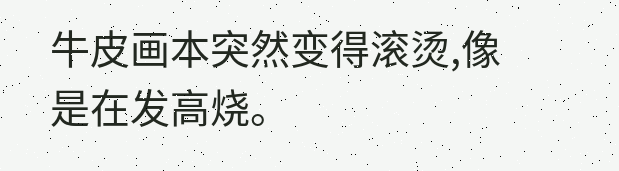牛皮画本突然变得滚烫,像是在发高烧。